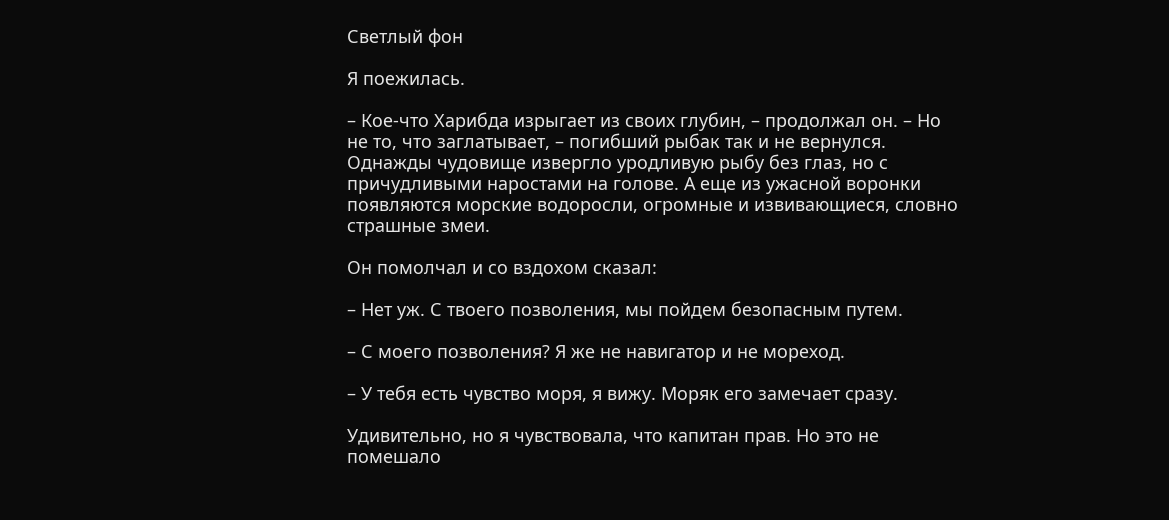Светлый фон

Я поежилась.

– Кое-что Харибда изрыгает из своих глубин, – продолжал он. – Но не то, что заглатывает, – погибший рыбак так и не вернулся. Однажды чудовище извергло уродливую рыбу без глаз, но с причудливыми наростами на голове. А еще из ужасной воронки появляются морские водоросли, огромные и извивающиеся, словно страшные змеи.

Он помолчал и со вздохом сказал:

– Нет уж. С твоего позволения, мы пойдем безопасным путем.

– С моего позволения? Я же не навигатор и не мореход.

– У тебя есть чувство моря, я вижу. Моряк его замечает сразу.

Удивительно, но я чувствовала, что капитан прав. Но это не помешало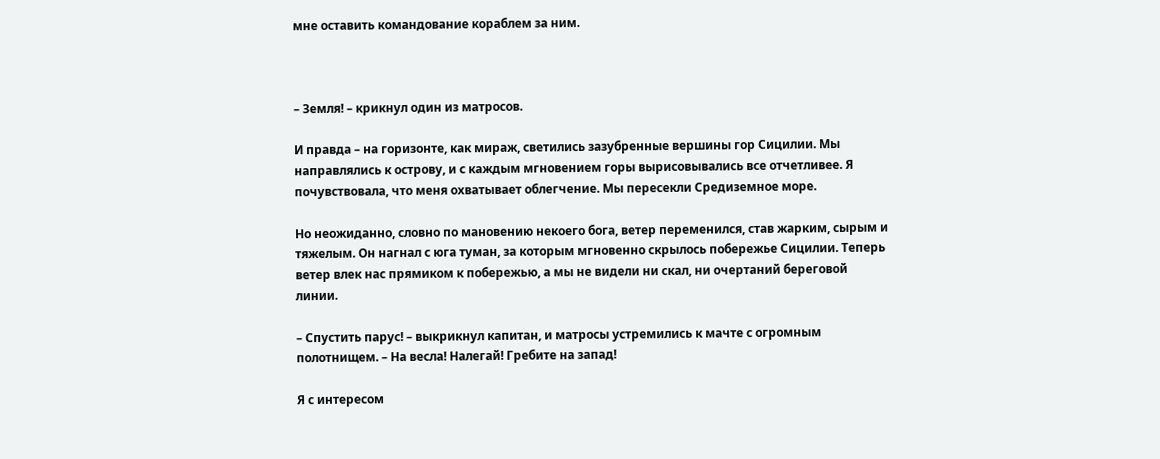мне оставить командование кораблем за ним.



– Земля! – крикнул один из матросов.

И правда – на горизонте, как мираж, светились зазубренные вершины гор Сицилии. Мы направлялись к острову, и с каждым мгновением горы вырисовывались все отчетливее. Я почувствовала, что меня охватывает облегчение. Мы пересекли Средиземное море.

Но неожиданно, словно по мановению некоего бога, ветер переменился, став жарким, сырым и тяжелым. Он нагнал с юга туман, за которым мгновенно скрылось побережье Сицилии. Теперь ветер влек нас прямиком к побережью, а мы не видели ни скал, ни очертаний береговой линии.

– Спустить парус! – выкрикнул капитан, и матросы устремились к мачте с огромным полотнищем. – На весла! Налегай! Гребите на запад!

Я с интересом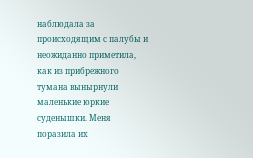наблюдала за происходящим с палубы и неожиданно приметила, как из прибрежного тумана вынырнули маленькие юркие суденышки. Меня поразила их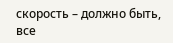скорость – должно быть, все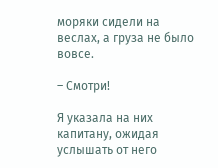моряки сидели на веслах, а груза не было вовсе.

– Смотри!

Я указала на них капитану, ожидая услышать от него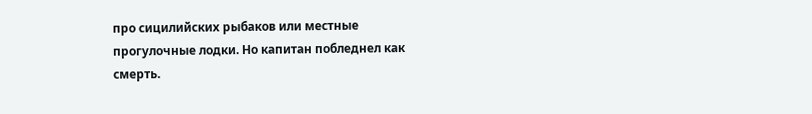про сицилийских рыбаков или местные прогулочные лодки. Но капитан побледнел как смерть.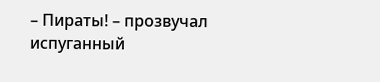– Пираты! – прозвучал испуганный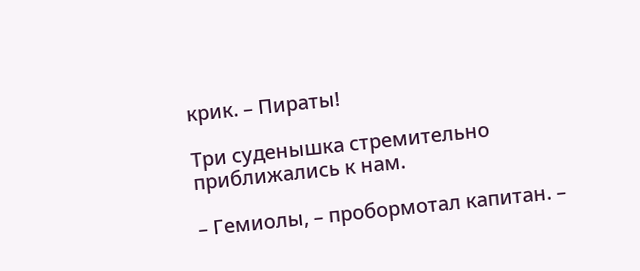крик. – Пираты!

Три суденышка стремительно приближались к нам.

– Гемиолы, – пробормотал капитан. –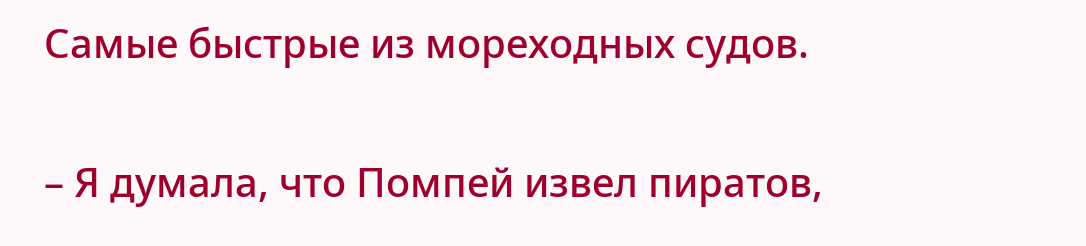Самые быстрые из мореходных судов.

– Я думала, что Помпей извел пиратов,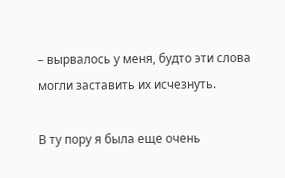– вырвалось у меня, будто эти слова могли заставить их исчезнуть.

В ту пору я была еще очень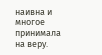наивна и многое принимала на веру.